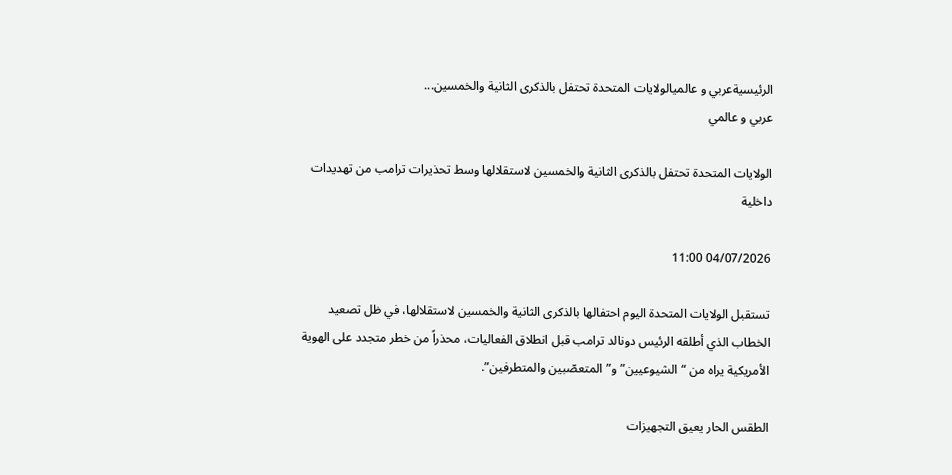الرئيسيةعربي و عالميالولايات المتحدة تحتفل بالذكرى الثانية والخمسين...
عربي و عالمي

الولايات المتحدة تحتفل بالذكرى الثانية والخمسين لاستقلالها وسط تحذيرات ترامب من تهديدات داخلية

04/07/2026 11:00

تستقبل الولايات المتحدة اليوم احتفالها بالذكرى الثانية والخمسين لاستقلالها، في ظل تصعيد الخطاب الذي أطلقه الرئيس دونالد ترامب قبل انطلاق الفعاليات، محذراً من خطر متجدد على الهوية الأمريكية يراه من “الشيوعيين” و”المتعصّبين والمتطرفين”.

الطقس الحار يعيق التجهيزات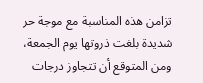تزامن هذه المناسبة مع موجة حر شديدة بلغت ذروتها يوم الجمعة، ومن المتوقع أن تتجاوز درجات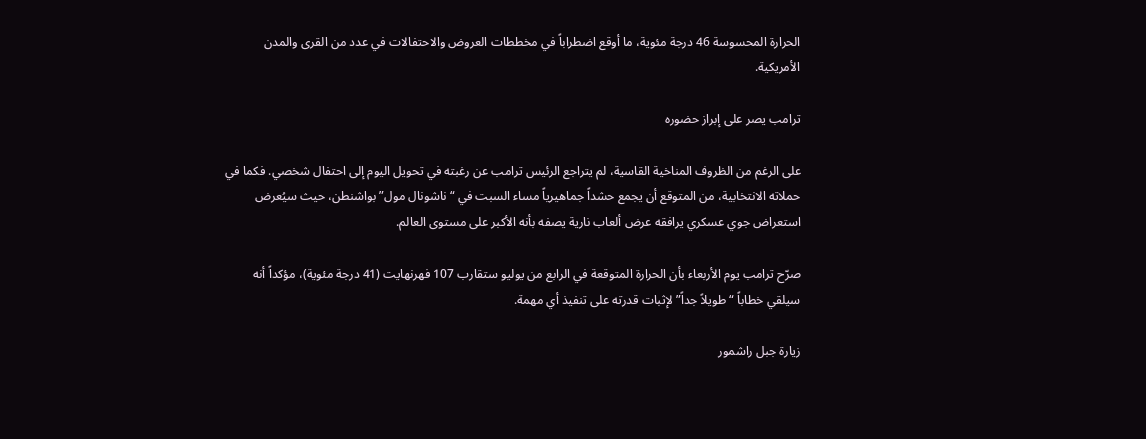الحرارة المحسوسة 46 درجة مئوية، ما أوقع اضطراباً في مخططات العروض والاحتفالات في عدد من القرى والمدن الأمريكية.

ترامب يصر على إبراز حضوره

على الرغم من الظروف المناخية القاسية، لم يتراجع الرئيس ترامب عن رغبته في تحويل اليوم إلى احتفال شخصي. فكما في حملاته الانتخابية، من المتوقع أن يجمع حشداً جماهيرياً مساء السبت في “ناشونال مول” بواشنطن، حيث سيُعرض استعراض جوي عسكري يرافقه عرض ألعاب نارية يصفه بأنه الأكبر على مستوى العالم.

صرّح ترامب يوم الأربعاء بأن الحرارة المتوقعة في الرابع من يوليو ستقارب 107 فهرنهايت (41 درجة مئوية)، مؤكداً أنه سيلقي خطاباً “طويلاً جداً” لإثبات قدرته على تنفيذ أي مهمة.

زيارة جبل راشمور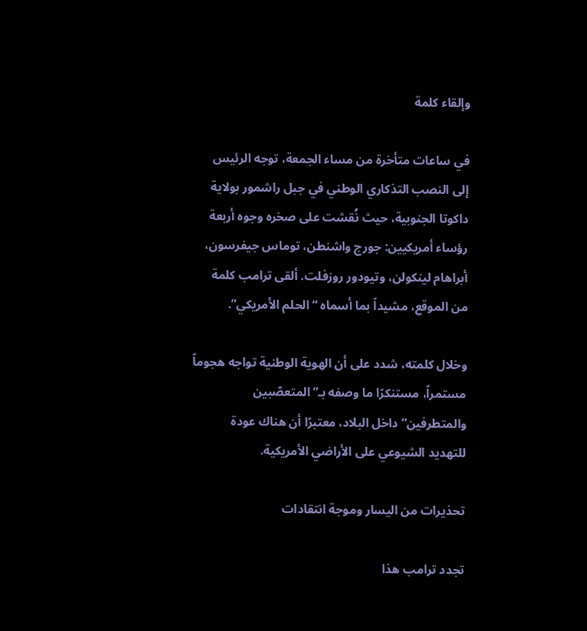وإلقاء كلمة

في ساعات متأخرة من مساء الجمعة، توجه الرئيس إلى النصب التذكاري الوطني في جبل راشمور بولاية داكوتا الجنوبية، حيث نُقشت على صخره وجوه أربعة رؤساء أمريكيين: جورج واشنطن، توماس جيفرسون، أبراهام لينكولن، وتيودور روزفلت. ألقى ترامب كلمة من الموقع، مشيداً بما أسماه “الحلم الأمريكي”.

وخلال كلمته، شدد على أن الهوية الوطنية تواجه هجوماً مستمراً، مستنكرًا ما وصفه بـ”المتعصّبين والمتطرفين” داخل البلاد، معتبرًا أن هناك عودة للتهديد الشيوعي على الأراضي الأمريكية.

تحذيرات من اليسار وموجة انتقادات

تجدد ترامب هذا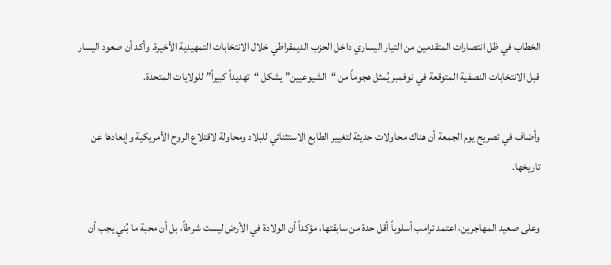الخطاب في ظل انتصارات المتقدمين من التيار اليساري داخل الحزب الديمقراطي خلال الانتخابات التمهيدية الأخيرة. وأكد أن صعود اليسار قبل الانتخابات النصفية المتوقعة في نوفمبر يُمثل هجوماً من “الشيوعيين” يشكل “تهديداً كبيراً” للولايات المتحدة.

وأضاف في تصريح يوم الجمعة أن هناك محاولات حديثة لتغيير الطابع الاستثنائي للبلاد ومحاولة لاقتلاع الروح الأمريكية وإبعادها عن تاريخها.

وعلى صعيد المهاجرين، اعتمد ترامب أسلوباً أقل حدة من سابقتها، مؤكداً أن الولادة في الأرض ليست شرطاً، بل أن محبة ما بُني يجب أن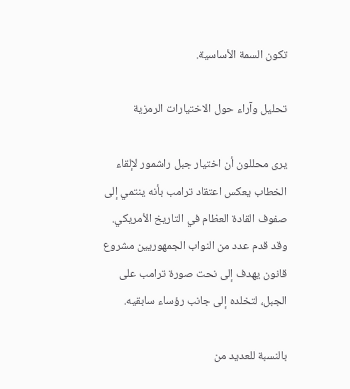تكون السمة الأساسية.

تحليل وآراء حول الاختيارات الرمزية

يرى محللون أن اختيار جبل راشمور لإلقاء الخطاب يعكس اعتقاد ترامب بأنه ينتمي إلى صفوف القادة العظام في التاريخ الأمريكي. وقد قدم عدد من النواب الجمهوريين مشروع قانون يهدف إلى نحت صورة ترامب على الجبل، لتخلده إلى جانب رؤساء سابقيه.

بالنسبة للعديد من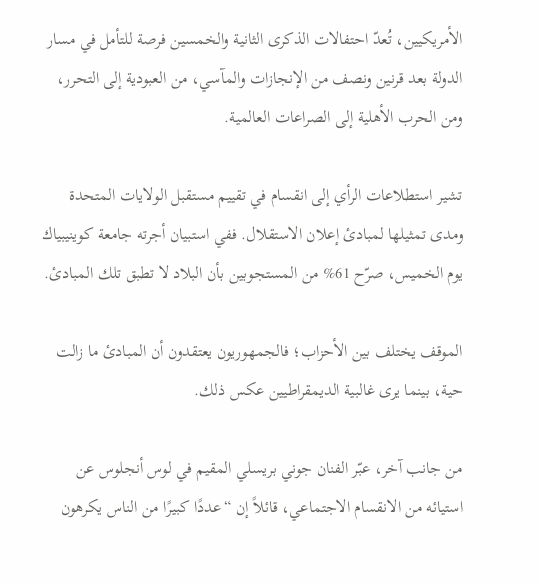الأمريكيين، تُعدّ احتفالات الذكرى الثانية والخمسين فرصة للتأمل في مسار الدولة بعد قرنين ونصف من الإنجازات والمآسي، من العبودية إلى التحرر، ومن الحرب الأهلية إلى الصراعات العالمية.

تشير استطلاعات الرأي إلى انقسام في تقييم مستقبل الولايات المتحدة ومدى تمثيلها لمبادئ إعلان الاستقلال. ففي استبيان أجرته جامعة كوينيبياك يوم الخميس، صرّح 61% من المستجوبين بأن البلاد لا تطبق تلك المبادئ.

الموقف يختلف بين الأحزاب؛ فالجمهوريون يعتقدون أن المبادئ ما زالت حية، بينما يرى غالبية الديمقراطيين عكس ذلك.

من جانب آخر، عبّر الفنان جوني بريسلي المقيم في لوس أنجلوس عن استيائه من الانقسام الاجتماعي، قائلاً إن “عددًا كبيرًا من الناس يكرهون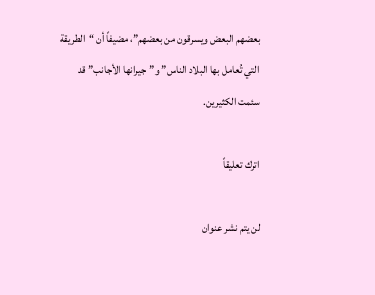بعضهم البعض ويسرقون من بعضهم”، مضيفاً أن “الطريقة التي تُعامل بها البلاد الناس” و”جيرانها الأجانب” قد سئمت الكثيرين.

اترك تعليقاً

لن يتم نشر عنوان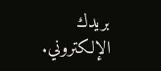بريدك الإلكتروني.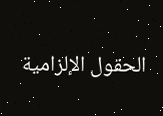الحقول الإلزامية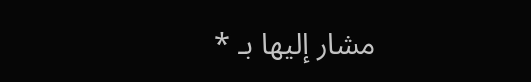مشار إليها بـ *